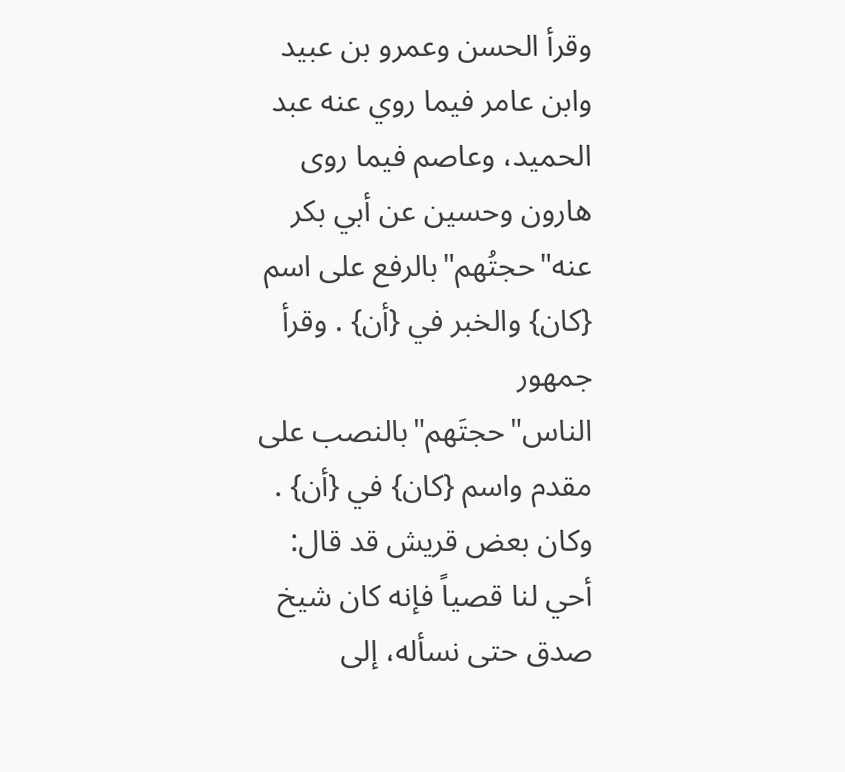وقرأ الحسن وعمرو بن عبيد وابن عامر فيما روي عنه عبد الحميد، وعاصم فيما روى هارون وحسين عن أبي بكر عنه"حجتُهم"بالرفع على اسم {كان} والخبر في {أن} . وقرأ جمهور الناس"حجتَهم"بالنصب على مقدم واسم {كان} في {أن} .
وكان بعض قريش قد قال: أحي لنا قصياً فإنه كان شيخ صدق حتى نسأله، إلى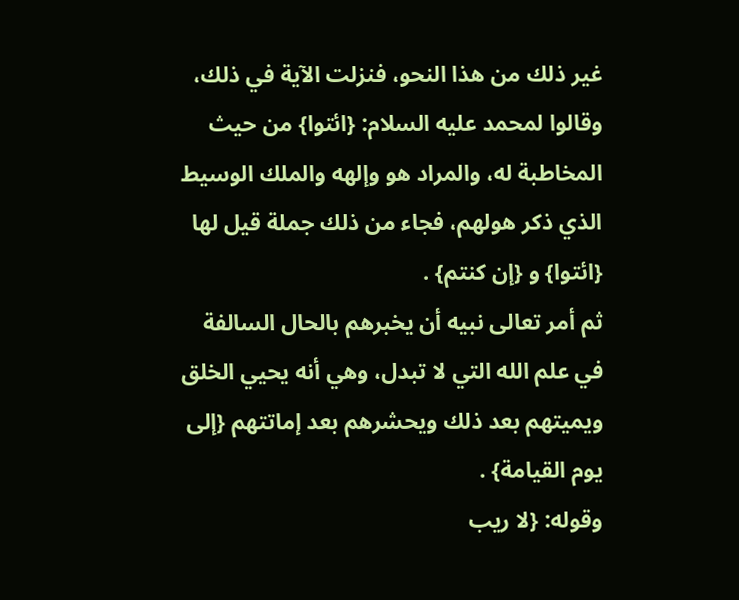غير ذلك من هذا النحو، فنزلت الآية في ذلك، وقالوا لمحمد عليه السلام: {ائتوا} من حيث المخاطبة له، والمراد هو وإلهه والملك الوسيط الذي ذكر هولهم، فجاء من ذلك جملة قيل لها {ائتوا} و {إن كنتم} .
ثم أمر تعالى نبيه أن يخبرهم بالحال السالفة في علم الله التي لا تبدل، وهي أنه يحيي الخلق ويميتهم بعد ذلك ويحشرهم بعد إماتتهم {إلى يوم القيامة} .
وقوله: {لا ريب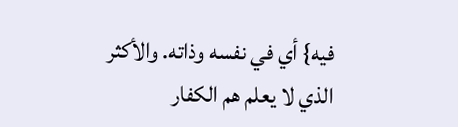فيه} أي في نفسه وذاته. والأكثر الذي لا يعلم هم الكفار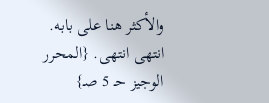والأكثر هنا على بابه. انتهى انتهى. {المحرر الوجيز حـ 5 صـ}